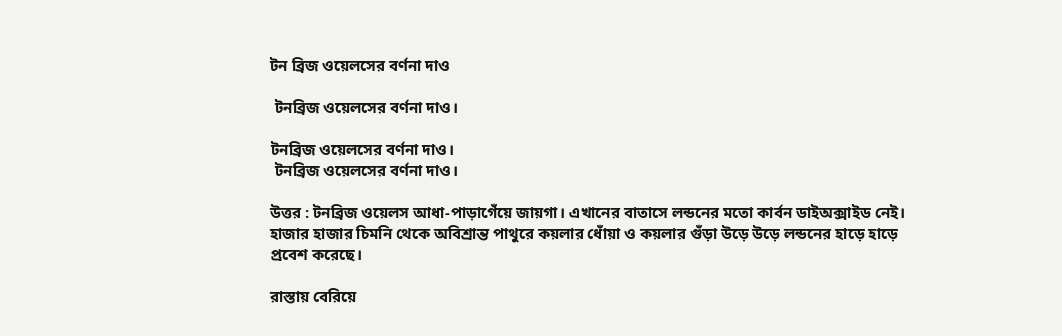টন ব্রিজ ওয়েলসের বর্ণনা দাও

 টনব্রিজ ওয়েলসের বর্ণনা দাও।

টনব্রিজ ওয়েলসের বর্ণনা দাও।
 টনব্রিজ ওয়েলসের বর্ণনা দাও।

উত্তর : টনব্রিজ ওয়েলস আধা-পাড়াগেঁয়ে জায়গা। এখানের বাতাসে লন্ডনের মতো কার্বন ডাইঅক্সাইড নেই। হাজার হাজার চিমনি থেকে অবিশ্রান্ত পাথুরে কয়লার ধোঁয়া ও কয়লার গুঁড়া উড়ে উড়ে লন্ডনের হাড়ে হাড়ে প্রবেশ করেছে।

রাস্তায় বেরিয়ে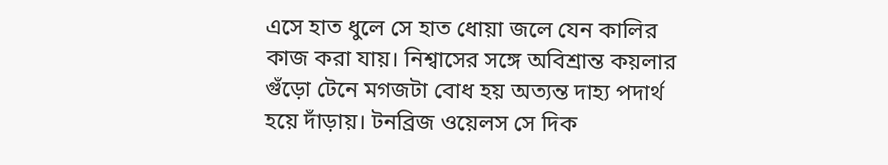এসে হাত ধুলে সে হাত ধোয়া জলে যেন কালির কাজ করা যায়। নিশ্বাসের সঙ্গে অবিশ্রান্ত কয়লার গুঁড়ো টেনে মগজটা বোধ হয় অত্যন্ত দাহ্য পদার্থ হয়ে দাঁড়ায়। টনব্রিজ ওয়েলস সে দিক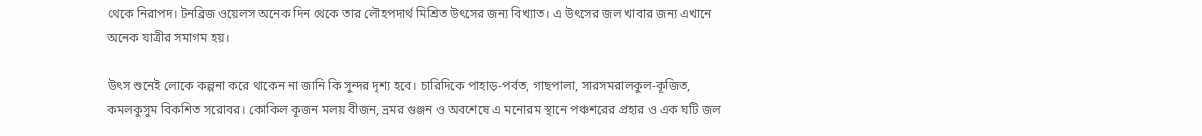থেকে নিরাপদ। টনব্রিজ ওয়েলস অনেক দিন থেকে তার লৌহপদার্থ মিশ্রিত উৎসের জন্য বিখ্যাত। এ উৎসের জল খাবার জন্য এখানে অনেক যাত্রীর সমাগম হয়।

উৎস শুনেই লোকে কল্পনা করে থাকেন না জানি কি সুন্দর দৃশ্য হবে। চারিদিকে পাহাড়-পর্বত, গাছপালা, সারসমরালকুল-কূজিত, কমলকুসুম বিকশিত সরোবর। কোকিল কূজন মলয় বীজন, ভ্রমর গুঞ্জন ও অবশেষে এ মনোরম স্থানে পঞ্চশরের প্রহার ও এক ঘটি জল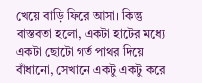খেয়ে বাড়ি ফিরে আসা। কিন্তু বাস্তবতা হলো, একটা হাটের মধ্যে একটা ছোটো গর্ত পাথর দিয়ে বাঁধানো, সেখানে একটু একটু করে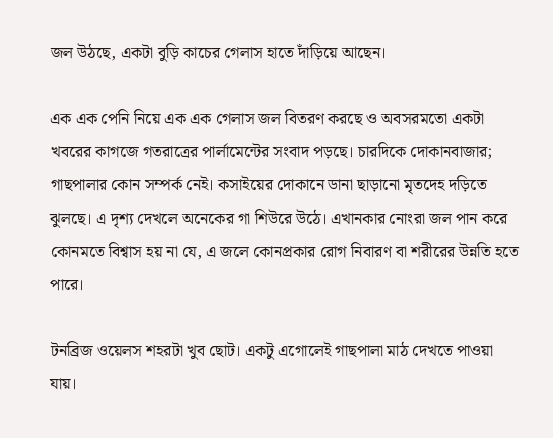জল উঠছে, একটা বুড়ি কাচের গেলাস হাতে দাঁড়িয়ে আছেন।

এক এক পেনি নিয়ে এক এক গেলাস জল বিতরণ করছে ও অবসরমতো একটা খবরের কাগজে গতরাত্রের পার্লামেন্টের সংবাদ পড়ছে। চারদিকে দোকানবাজার; গাছপালার কোন সম্পর্ক নেই। কসাইয়ের দোকানে ডানা ছাড়ানো মৃতদেহ দড়িতে ঝুলছে। এ দৃশ্য দেখলে অনেকের গা শিউরে উঠে। এখানকার নোংরা জল পান করে কোনমতে বিশ্বাস হয় না যে, এ জলে কোনপ্রকার রোগ নিবারণ বা শরীরের উন্নতি হতে পারে।

টনব্রিজ ওয়েলস শহরটা খুব ছোট। একটু এগোলেই গাছপালা মাঠ দেখতে পাওয়া যায়।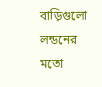বাড়িগুলো লন্ডনের মতো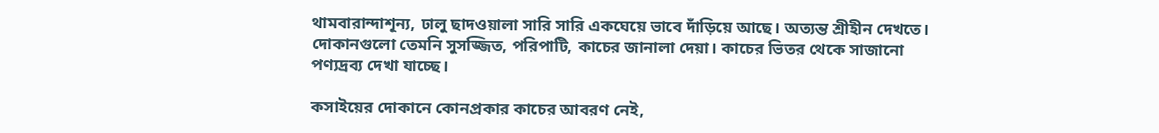থামবারান্দাশূন্য, ঢালু ছাদওয়ালা সারি সারি একঘেয়ে ভাবে দাঁড়িয়ে আছে। অত্যন্ত শ্রীহীন দেখতে। দোকানগুলো তেমনি সুসজ্জিত, পরিপাটি, কাচের জানালা দেয়া। কাচের ভিতর থেকে সাজানো পণ্যদ্রব্য দেখা যাচ্ছে।

কসাইয়ের দোকানে কোনপ্রকার কাচের আবরণ নেই,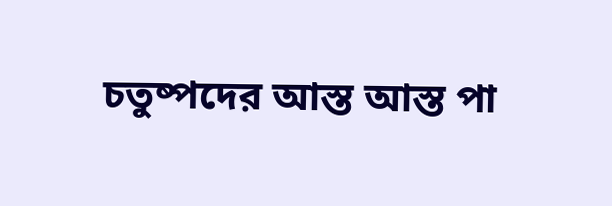চতুষ্পদের আস্ত আস্ত পা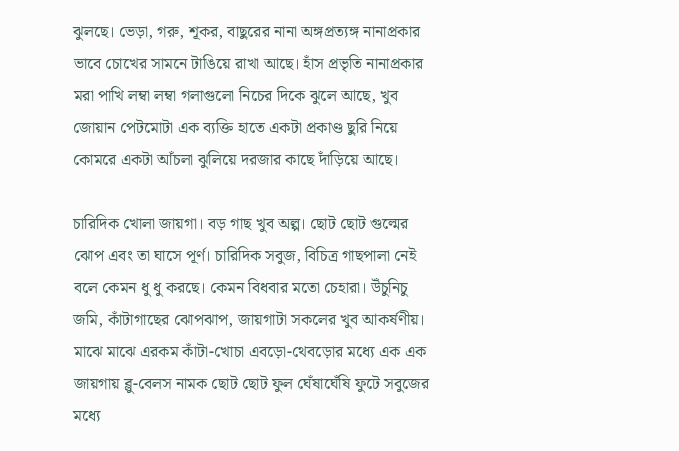ঝুলছে। ভেড়া, গরু, শূকর, বাছুরের নানা অঙ্গপ্রত্যঙ্গ নানাপ্রকার ভাবে চোখের সামনে টাঙিয়ে রাখা আছে। হাঁস প্রভৃতি নানাপ্রকার মরা পাখি লম্বা লম্বা গলাগুলো নিচের দিকে ঝুলে আছে, খুব জোয়ান পেটমোটা এক ব্যক্তি হাতে একটা প্রকাণ্ড ছুরি নিয়ে কোমরে একটা আঁচলা ঝুলিয়ে দরজার কাছে দাঁড়িয়ে আছে।

চারিদিক খোলা জায়গা। বড় গাছ খুব অল্প। ছোট ছোট গুল্মের ঝোপ এবং তা ঘাসে পূর্ণ। চারিদিক সবুজ, বিচিত্র গাছপালা নেই বলে কেমন ধু ধু করছে। কেমন বিধবার মতো চেহারা। উঁচুনিচু জমি, কাঁটাগাছের ঝোপঝাপ, জায়গাটা সকলের খুব আকর্ষণীয়। মাঝে মাঝে এরকম কাঁটা-খোচা এবড়ো-থেবড়োর মধ্যে এক এক জায়গায় ব্লু-বেলস নামক ছোট ছোট ফুল ঘেঁষাঘেঁষি ফুটে সবুজের মধ্যে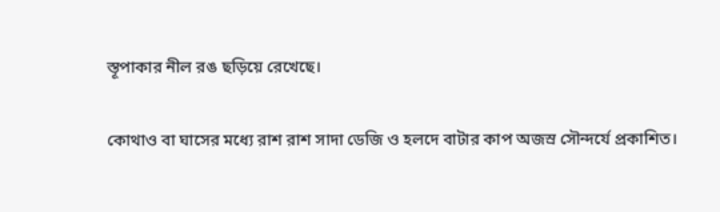স্তূপাকার নীল রঙ ছড়িয়ে রেখেছে।

কোথাও বা ঘাসের মধ্যে রাশ রাশ সাদা ডেজি ও হলদে বাটার কাপ অজস্র সৌন্দর্যে প্রকাশিত।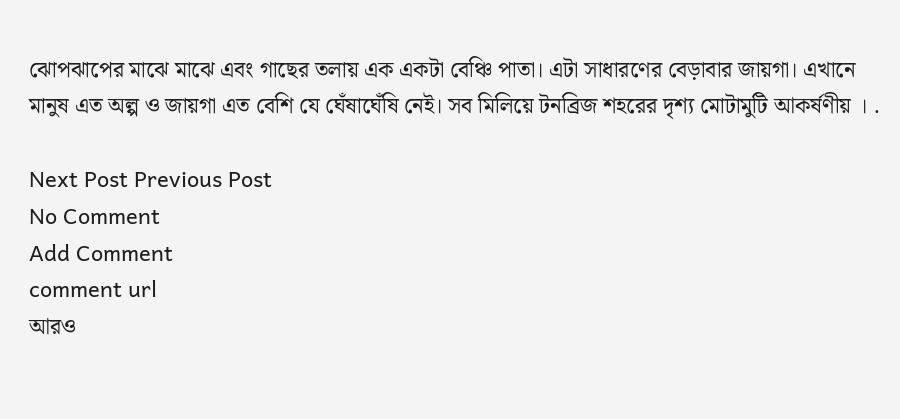ঝোপঝাপের মাঝে মাঝে এবং গাছের তলায় এক একটা বেঞ্চি পাতা। এটা সাধারণের বেড়াবার জায়গা। এখানে মানুষ এত অল্প ও জায়গা এত বেশি যে ঘেঁষাঘেঁষি নেই। সব মিলিয়ে টনব্রিজ শহরের দৃশ্য মোটামুটি আকর্ষণীয় । .

Next Post Previous Post
No Comment
Add Comment
comment url
আরও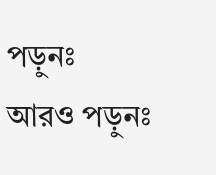পড়ুনঃ
আরও পড়ুনঃ